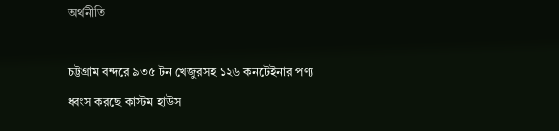অর্থনীতি

চট্টগ্রাম বন্দরে ৯৩৫ টন খেজুরসহ ১২৬ কনটেইনার পণ্য ধ্বংস করছে কাস্টম হাউস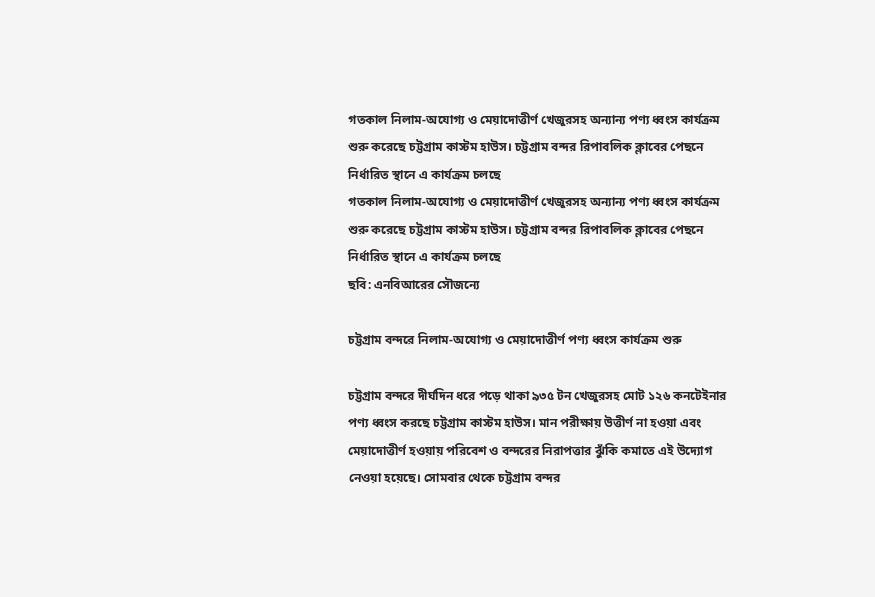গতকাল নিলাম-অযোগ্য ও মেয়াদোত্তীর্ণ খেজুরসহ অন্যান্য পণ্য ধ্বংস কার্যক্রম শুরু করেছে চট্টগ্রাম কাস্টম হাউস। চট্টগ্রাম বন্দর রিপাবলিক ক্লাবের পেছনে নির্ধারিত স্থানে এ কার্যক্রম চলছে
গতকাল নিলাম-অযোগ্য ও মেয়াদোত্তীর্ণ খেজুরসহ অন্যান্য পণ্য ধ্বংস কার্যক্রম শুরু করেছে চট্টগ্রাম কাস্টম হাউস। চট্টগ্রাম বন্দর রিপাবলিক ক্লাবের পেছনে নির্ধারিত স্থানে এ কার্যক্রম চলছে
ছবি: এনবিআরের সৌজন্যে

চট্টগ্রাম বন্দরে নিলাম-অযোগ্য ও মেয়াদোত্তীর্ণ পণ্য ধ্বংস কার্যক্রম শুরু

চট্টগ্রাম বন্দরে দীর্ঘদিন ধরে পড়ে থাকা ৯৩৫ টন খেজুরসহ মোট ১২৬ কনটেইনার পণ্য ধ্বংস করছে চট্টগ্রাম কাস্টম হাউস। মান পরীক্ষায় উত্তীর্ণ না হওয়া এবং মেয়াদোত্তীর্ণ হওয়ায় পরিবেশ ও বন্দরের নিরাপত্তার ঝুঁকি কমাতে এই উদ্যোগ নেওয়া হয়েছে। সোমবার থেকে চট্টগ্রাম বন্দর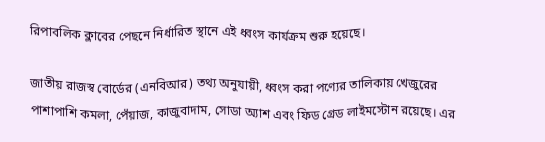রিপাবলিক ক্লাবের পেছনে নির্ধারিত স্থানে এই ধ্বংস কার্যক্রম শুরু হয়েছে।

জাতীয় রাজস্ব বোর্ডের (এনবিআর) তথ্য অনুযায়ী, ধ্বংস করা পণ্যের তালিকায় খেজুরের পাশাপাশি কমলা, পেঁয়াজ, কাজুবাদাম, সোডা অ্যাশ এবং ফিড গ্রেড লাইমস্টোন রয়েছে। এর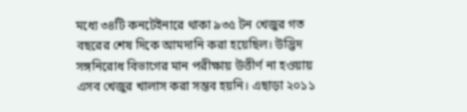মধ্যে ৩৪টি কনটেইনারে থাকা ৯৩৫ টন খেজুর গত বছরের শেষ দিকে আমদানি করা হয়েছিল। উদ্ভিদ সঙ্গনিরোধ বিভাগের মান পরীক্ষায় উত্তীর্ণ না হওয়ায় এসব খেজুর খালাস করা সম্ভব হয়নি। এছাড়া ২০১১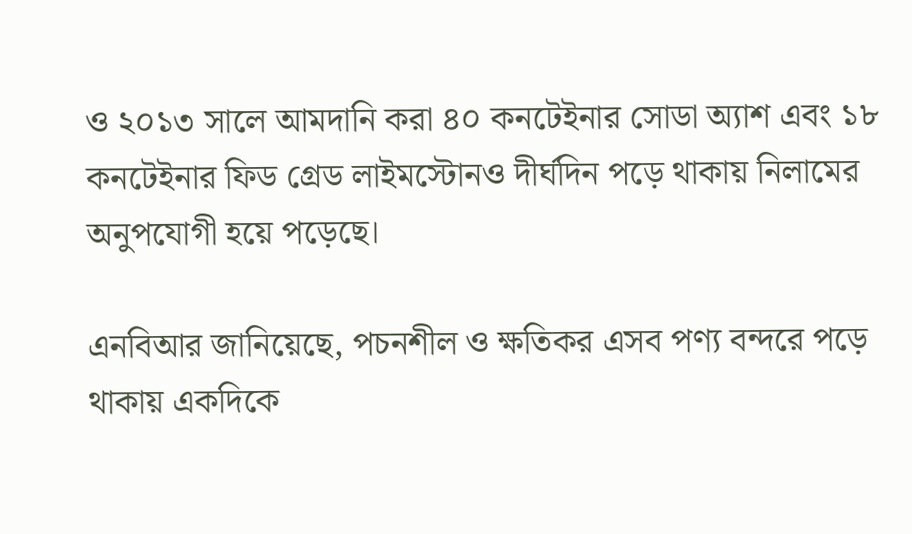ও ২০১৩ সালে আমদানি করা ৪০ কনটেইনার সোডা অ্যাশ এবং ১৮ কনটেইনার ফিড গ্রেড লাইমস্টোনও দীর্ঘদিন পড়ে থাকায় নিলামের অনুপযোগী হয়ে পড়েছে।

এনবিআর জানিয়েছে, পচনশীল ও ক্ষতিকর এসব পণ্য বন্দরে পড়ে থাকায় একদিকে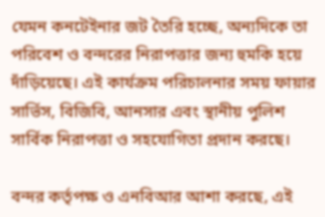যেমন কনটেইনার জট তৈরি হচ্ছে, অন্যদিকে তা পরিবেশ ও বন্দরের নিরাপত্তার জন্য হুমকি হয়ে দাঁড়িয়েছে। এই কার্যক্রম পরিচালনার সময় ফায়ার সার্ভিস, বিজিবি, আনসার এবং স্থানীয় পুলিশ সার্বিক নিরাপত্তা ও সহযোগিতা প্রদান করছে।

বন্দর কর্তৃপক্ষ ও এনবিআর আশা করছে, এই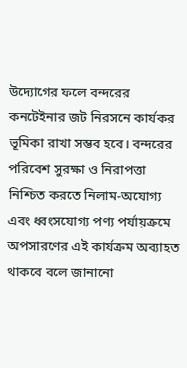উদ্যোগের ফলে বন্দরের কনটেইনার জট নিরসনে কার্যকর ভূমিকা রাখা সম্ভব হবে। বন্দরের পরিবেশ সুরক্ষা ও নিরাপত্তা নিশ্চিত করতে নিলাম-অযোগ্য এবং ধ্বংসযোগ্য পণ্য পর্যায়ক্রমে অপসারণের এই কার্যক্রম অব্যাহত থাকবে বলে জানানো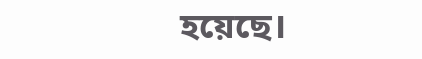হয়েছে।